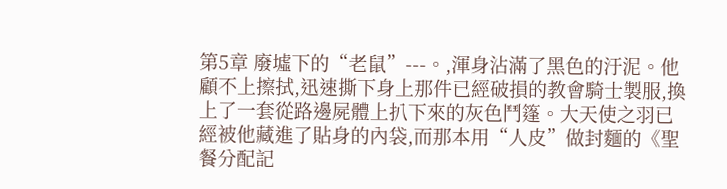第5章 廢墟下的“老鼠”---。,渾身沾滿了黑色的汙泥。他顧不上擦拭,迅速撕下身上那件已經破損的教會騎士製服,換上了一套從路邊屍體上扒下來的灰色鬥篷。大天使之羽已經被他藏進了貼身的內袋,而那本用“人皮”做封麵的《聖餐分配記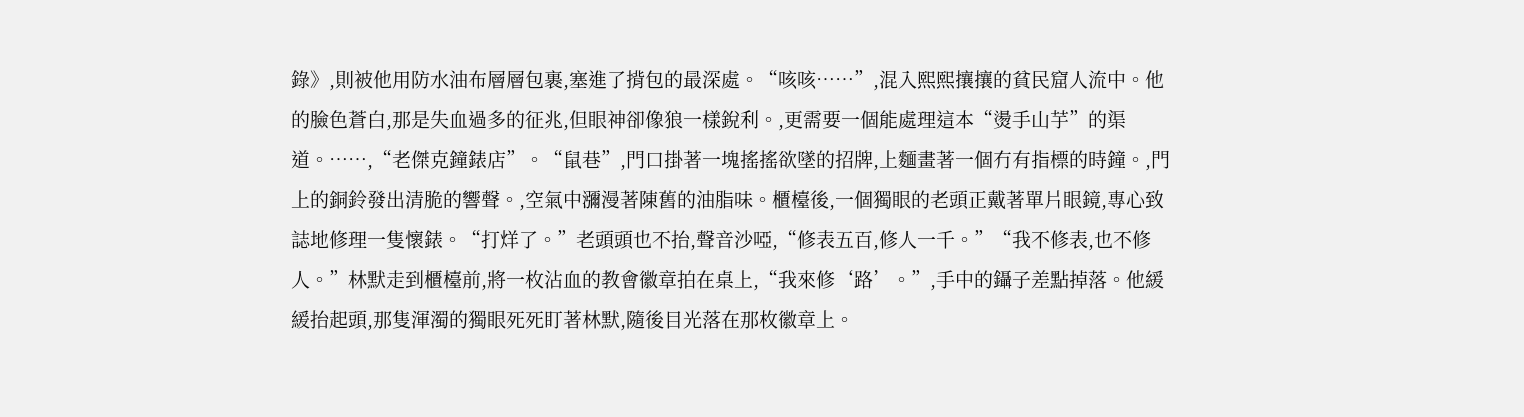錄》,則被他用防水油布層層包裹,塞進了揹包的最深處。“咳咳……”,混入熙熙攘攘的貧民窟人流中。他的臉色蒼白,那是失血過多的征兆,但眼神卻像狼一樣銳利。,更需要一個能處理這本“燙手山芋”的渠道。……,“老傑克鐘錶店”。“鼠巷”,門口掛著一塊搖搖欲墜的招牌,上麵畫著一個冇有指標的時鐘。,門上的銅鈴發出清脆的響聲。,空氣中瀰漫著陳舊的油脂味。櫃檯後,一個獨眼的老頭正戴著單片眼鏡,專心致誌地修理一隻懷錶。“打烊了。”老頭頭也不抬,聲音沙啞,“修表五百,修人一千。”“我不修表,也不修人。”林默走到櫃檯前,將一枚沾血的教會徽章拍在桌上,“我來修‘路’。”,手中的鑷子差點掉落。他緩緩抬起頭,那隻渾濁的獨眼死死盯著林默,隨後目光落在那枚徽章上。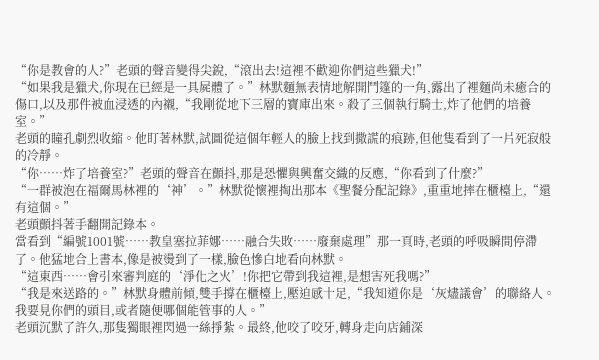“你是教會的人?”老頭的聲音變得尖銳,“滾出去!這裡不歡迎你們這些獵犬!”
“如果我是獵犬,你現在已經是一具屍體了。”林默麵無表情地解開鬥篷的一角,露出了裡麵尚未癒合的傷口,以及那件被血浸透的內襯,“我剛從地下三層的寶庫出來。殺了三個執行騎士,炸了他們的培養室。”
老頭的瞳孔劇烈收縮。他盯著林默,試圖從這個年輕人的臉上找到撒謊的痕跡,但他隻看到了一片死寂般的冷靜。
“你……炸了培養室?”老頭的聲音在顫抖,那是恐懼與興奮交織的反應,“你看到了什麼?”
“一群被泡在福爾馬林裡的‘神’。”林默從懷裡掏出那本《聖餐分配記錄》,重重地摔在櫃檯上,“還有這個。”
老頭顫抖著手翻開記錄本。
當看到“編號1001號……教皇塞拉菲娜……融合失敗……廢棄處理”那一頁時,老頭的呼吸瞬間停滯了。他猛地合上書本,像是被燙到了一樣,臉色慘白地看向林默。
“這東西……會引來審判庭的‘淨化之火’!你把它帶到我這裡,是想害死我嗎?”
“我是來送路的。”林默身體前傾,雙手撐在櫃檯上,壓迫感十足,“我知道你是‘灰燼議會’的聯絡人。我要見你們的頭目,或者隨便哪個能管事的人。”
老頭沉默了許久,那隻獨眼裡閃過一絲掙紮。最終,他咬了咬牙,轉身走向店鋪深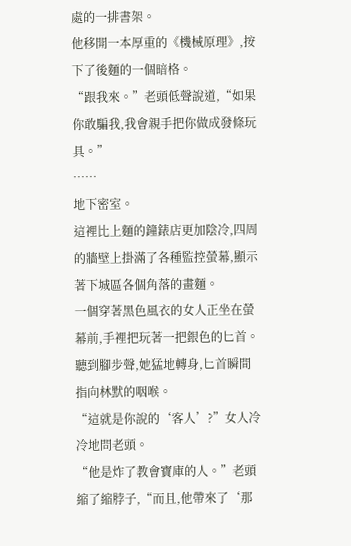處的一排書架。
他移開一本厚重的《機械原理》,按下了後麵的一個暗格。
“跟我來。”老頭低聲說道,“如果你敢騙我,我會親手把你做成發條玩具。”
……
地下密室。
這裡比上麵的鐘錶店更加陰冷,四周的牆壁上掛滿了各種監控螢幕,顯示著下城區各個角落的畫麵。
一個穿著黑色風衣的女人正坐在螢幕前,手裡把玩著一把銀色的匕首。聽到腳步聲,她猛地轉身,匕首瞬間指向林默的咽喉。
“這就是你說的‘客人’?”女人冷冷地問老頭。
“他是炸了教會寶庫的人。”老頭縮了縮脖子,“而且,他帶來了‘那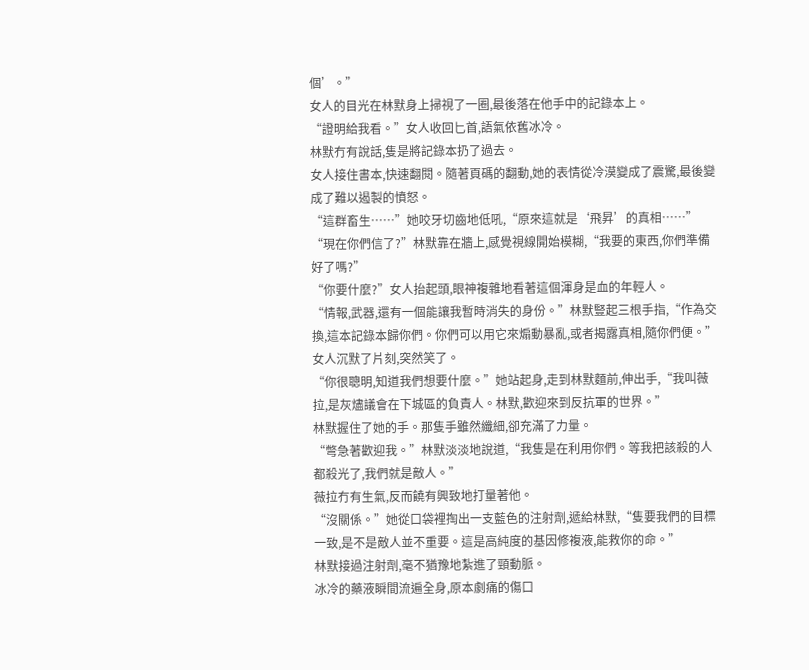個’。”
女人的目光在林默身上掃視了一圈,最後落在他手中的記錄本上。
“證明給我看。”女人收回匕首,語氣依舊冰冷。
林默冇有說話,隻是將記錄本扔了過去。
女人接住書本,快速翻閱。隨著頁碼的翻動,她的表情從冷漠變成了震驚,最後變成了難以遏製的憤怒。
“這群畜生……”她咬牙切齒地低吼,“原來這就是‘飛昇’的真相……”
“現在你們信了?”林默靠在牆上,感覺視線開始模糊,“我要的東西,你們準備好了嗎?”
“你要什麼?”女人抬起頭,眼神複雜地看著這個渾身是血的年輕人。
“情報,武器,還有一個能讓我暫時消失的身份。”林默豎起三根手指,“作為交換,這本記錄本歸你們。你們可以用它來煽動暴亂,或者揭露真相,隨你們便。”
女人沉默了片刻,突然笑了。
“你很聰明,知道我們想要什麼。”她站起身,走到林默麵前,伸出手,“我叫薇拉,是灰燼議會在下城區的負責人。林默,歡迎來到反抗軍的世界。”
林默握住了她的手。那隻手雖然纖細,卻充滿了力量。
“彆急著歡迎我。”林默淡淡地說道,“我隻是在利用你們。等我把該殺的人都殺光了,我們就是敵人。”
薇拉冇有生氣,反而饒有興致地打量著他。
“沒關係。”她從口袋裡掏出一支藍色的注射劑,遞給林默,“隻要我們的目標一致,是不是敵人並不重要。這是高純度的基因修複液,能救你的命。”
林默接過注射劑,毫不猶豫地紮進了頸動脈。
冰冷的藥液瞬間流遍全身,原本劇痛的傷口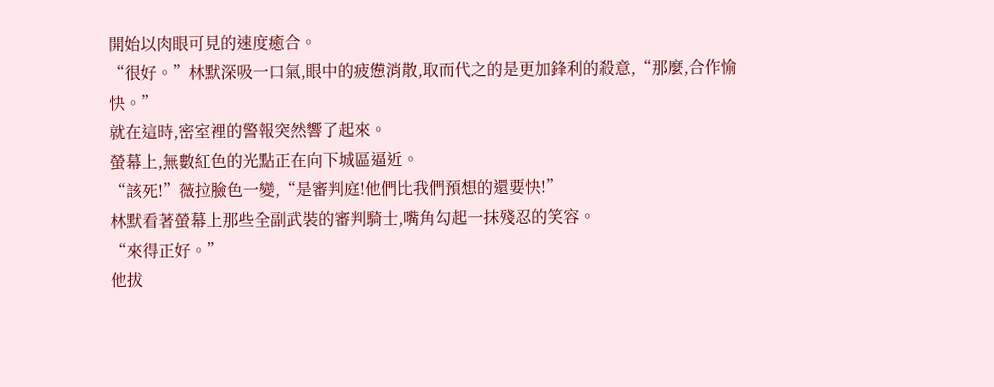開始以肉眼可見的速度癒合。
“很好。”林默深吸一口氣,眼中的疲憊消散,取而代之的是更加鋒利的殺意,“那麼,合作愉快。”
就在這時,密室裡的警報突然響了起來。
螢幕上,無數紅色的光點正在向下城區逼近。
“該死!”薇拉臉色一變,“是審判庭!他們比我們預想的還要快!”
林默看著螢幕上那些全副武裝的審判騎士,嘴角勾起一抹殘忍的笑容。
“來得正好。”
他拔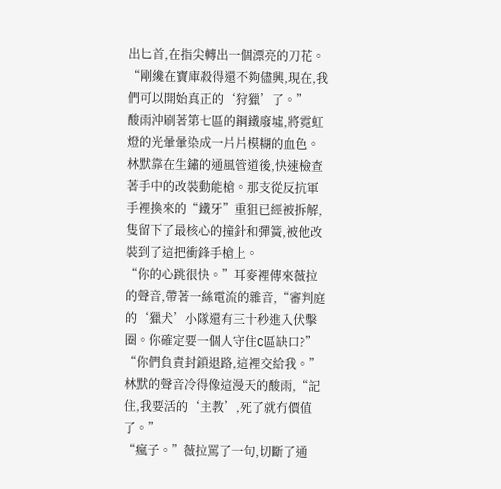出匕首,在指尖轉出一個漂亮的刀花。
“剛纔在寶庫殺得還不夠儘興,現在,我們可以開始真正的‘狩獵’了。”
酸雨沖刷著第七區的鋼鐵廢墟,將霓虹燈的光暈暈染成一片片模糊的血色。
林默靠在生鏽的通風管道後,快速檢查著手中的改裝動能槍。那支從反抗軍手裡換來的“鐵牙”重狙已經被拆解,隻留下了最核心的撞針和彈簧,被他改裝到了這把衝鋒手槍上。
“你的心跳很快。”耳麥裡傳來薇拉的聲音,帶著一絲電流的雜音,“審判庭的‘獵犬’小隊還有三十秒進入伏擊圈。你確定要一個人守住C區缺口?”
“你們負責封鎖退路,這裡交給我。”林默的聲音冷得像這漫天的酸雨,“記住,我要活的‘主教’,死了就冇價值了。”
“瘋子。”薇拉罵了一句,切斷了通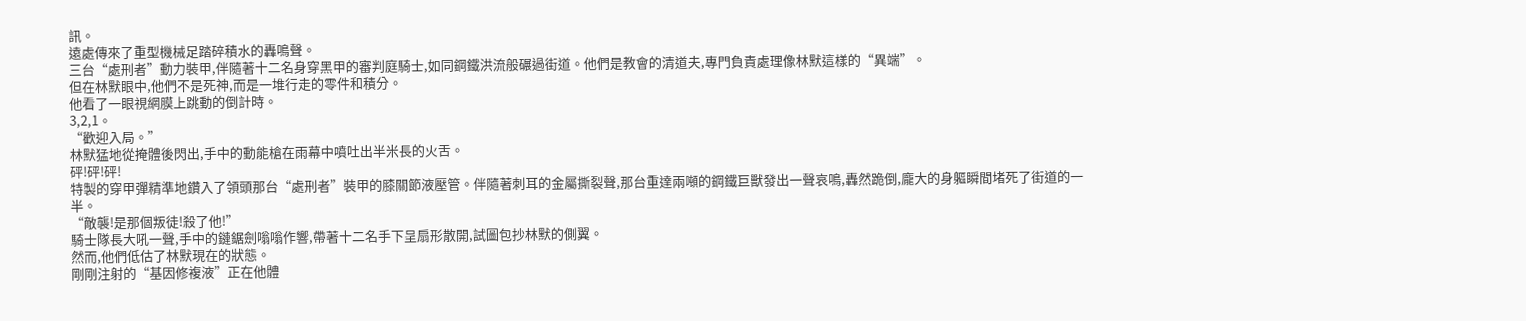訊。
遠處傳來了重型機械足踏碎積水的轟鳴聲。
三台“處刑者”動力裝甲,伴隨著十二名身穿黑甲的審判庭騎士,如同鋼鐵洪流般碾過街道。他們是教會的清道夫,專門負責處理像林默這樣的“異端”。
但在林默眼中,他們不是死神,而是一堆行走的零件和積分。
他看了一眼視網膜上跳動的倒計時。
3,2,1。
“歡迎入局。”
林默猛地從掩體後閃出,手中的動能槍在雨幕中噴吐出半米長的火舌。
砰!砰!砰!
特製的穿甲彈精準地鑽入了領頭那台“處刑者”裝甲的膝關節液壓管。伴隨著刺耳的金屬撕裂聲,那台重達兩噸的鋼鐵巨獸發出一聲哀鳴,轟然跪倒,龐大的身軀瞬間堵死了街道的一半。
“敵襲!是那個叛徒!殺了他!”
騎士隊長大吼一聲,手中的鏈鋸劍嗡嗡作響,帶著十二名手下呈扇形散開,試圖包抄林默的側翼。
然而,他們低估了林默現在的狀態。
剛剛注射的“基因修複液”正在他體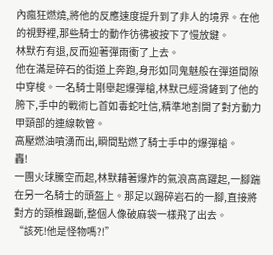內瘋狂燃燒,將他的反應速度提升到了非人的境界。在他的視野裡,那些騎士的動作彷彿被按下了慢放鍵。
林默冇有退,反而迎著彈雨衝了上去。
他在滿是碎石的街道上奔跑,身形如同鬼魅般在彈道間隙中穿梭。一名騎士剛舉起爆彈槍,林默已經滑鏟到了他的胯下,手中的戰術匕首如毒蛇吐信,精準地割開了對方動力甲頸部的連線軟管。
高壓燃油噴湧而出,瞬間點燃了騎士手中的爆彈槍。
轟!
一團火球騰空而起,林默藉著爆炸的氣浪高高躍起,一腳踹在另一名騎士的頭盔上。那足以踢碎岩石的一腳,直接將對方的頸椎踢斷,整個人像破麻袋一樣飛了出去。
“該死!他是怪物嗎?!”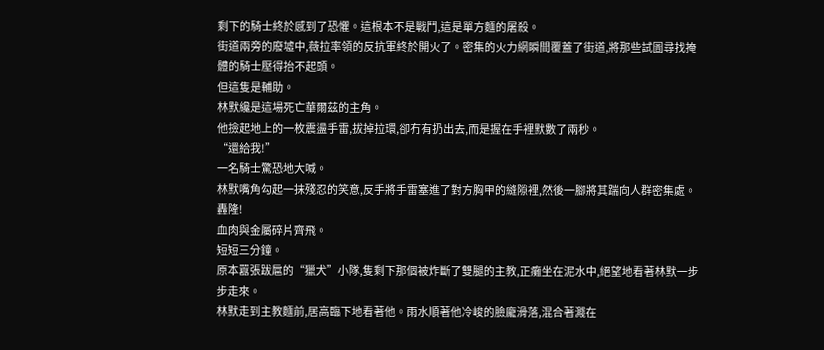剩下的騎士終於感到了恐懼。這根本不是戰鬥,這是單方麵的屠殺。
街道兩旁的廢墟中,薇拉率領的反抗軍終於開火了。密集的火力網瞬間覆蓋了街道,將那些試圖尋找掩體的騎士壓得抬不起頭。
但這隻是輔助。
林默纔是這場死亡華爾茲的主角。
他撿起地上的一枚震盪手雷,拔掉拉環,卻冇有扔出去,而是握在手裡默數了兩秒。
“還給我!”
一名騎士驚恐地大喊。
林默嘴角勾起一抹殘忍的笑意,反手將手雷塞進了對方胸甲的縫隙裡,然後一腳將其踹向人群密集處。
轟隆!
血肉與金屬碎片齊飛。
短短三分鐘。
原本囂張跋扈的“獵犬”小隊,隻剩下那個被炸斷了雙腿的主教,正癱坐在泥水中,絕望地看著林默一步步走來。
林默走到主教麵前,居高臨下地看著他。雨水順著他冷峻的臉龐滑落,混合著濺在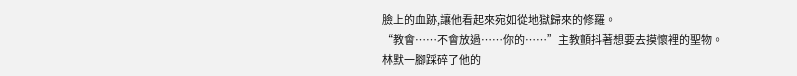臉上的血跡,讓他看起來宛如從地獄歸來的修羅。
“教會……不會放過……你的……”主教顫抖著想要去摸懷裡的聖物。
林默一腳踩碎了他的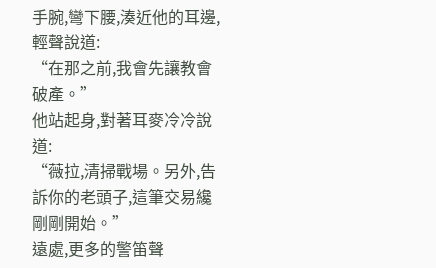手腕,彎下腰,湊近他的耳邊,輕聲說道:
“在那之前,我會先讓教會破產。”
他站起身,對著耳麥冷冷說道:
“薇拉,清掃戰場。另外,告訴你的老頭子,這筆交易纔剛剛開始。”
遠處,更多的警笛聲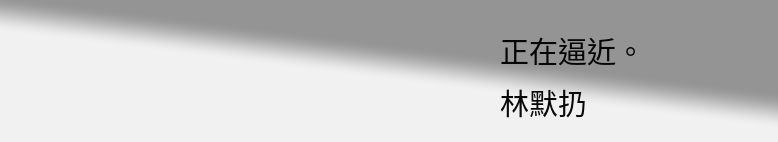正在逼近。
林默扔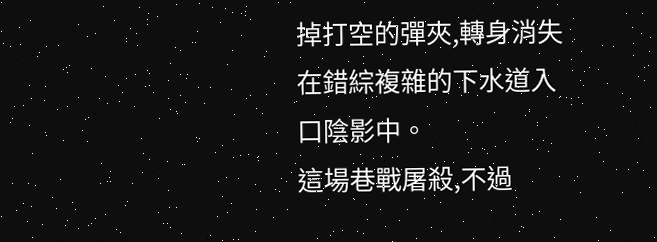掉打空的彈夾,轉身消失在錯綜複雜的下水道入口陰影中。
這場巷戰屠殺,不過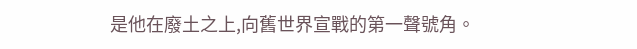是他在廢土之上,向舊世界宣戰的第一聲號角。